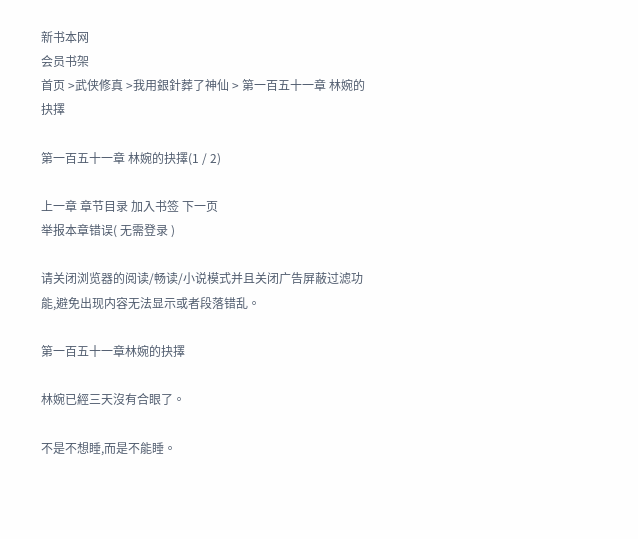新书本网
会员书架
首页 >武侠修真 >我用銀針葬了神仙 > 第一百五十一章 林婉的抉擇

第一百五十一章 林婉的抉擇(1 / 2)

上一章 章节目录 加入书签 下一页
举报本章错误( 无需登录 )

请关闭浏览器的阅读/畅读/小说模式并且关闭广告屏蔽过滤功能,避免出现内容无法显示或者段落错乱。

第一百五十一章林婉的抉擇

林婉已經三天沒有合眼了。

不是不想睡,而是不能睡。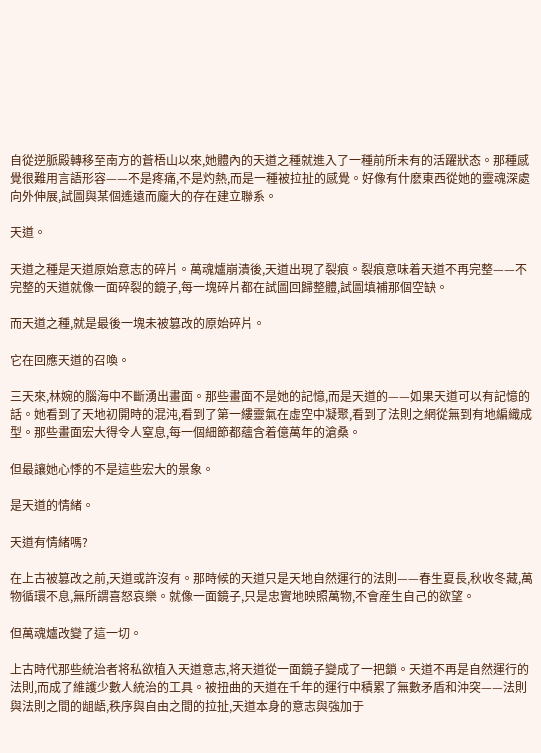自從逆脈殿轉移至南方的蒼梧山以來,她體內的天道之種就進入了一種前所未有的活躍狀态。那種感覺很難用言語形容——不是疼痛,不是灼熱,而是一種被拉扯的感覺。好像有什麽東西從她的靈魂深處向外伸展,試圖與某個遙遠而龐大的存在建立聯系。

天道。

天道之種是天道原始意志的碎片。萬魂爐崩潰後,天道出現了裂痕。裂痕意味着天道不再完整——不完整的天道就像一面碎裂的鏡子,每一塊碎片都在試圖回歸整體,試圖填補那個空缺。

而天道之種,就是最後一塊未被篡改的原始碎片。

它在回應天道的召喚。

三天來,林婉的腦海中不斷湧出畫面。那些畫面不是她的記憶,而是天道的——如果天道可以有記憶的話。她看到了天地初開時的混沌,看到了第一縷靈氣在虛空中凝聚,看到了法則之網從無到有地編織成型。那些畫面宏大得令人窒息,每一個細節都蘊含着億萬年的滄桑。

但最讓她心悸的不是這些宏大的景象。

是天道的情緒。

天道有情緒嗎?

在上古被篡改之前,天道或許沒有。那時候的天道只是天地自然運行的法則——春生夏長,秋收冬藏,萬物循環不息,無所謂喜怒哀樂。就像一面鏡子,只是忠實地映照萬物,不會産生自己的欲望。

但萬魂爐改變了這一切。

上古時代那些統治者将私欲植入天道意志,将天道從一面鏡子變成了一把鎖。天道不再是自然運行的法則,而成了維護少數人統治的工具。被扭曲的天道在千年的運行中積累了無數矛盾和沖突——法則與法則之間的龃龉,秩序與自由之間的拉扯,天道本身的意志與強加于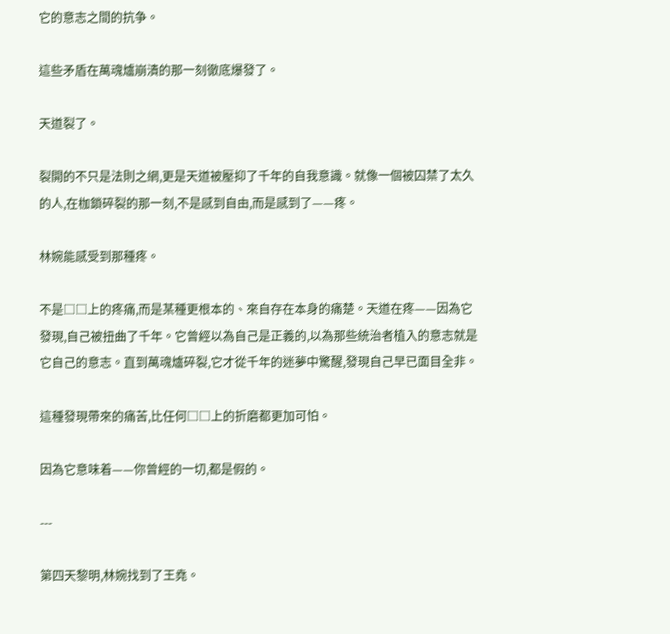它的意志之間的抗争。

這些矛盾在萬魂爐崩潰的那一刻徹底爆發了。

天道裂了。

裂開的不只是法則之網,更是天道被壓抑了千年的自我意識。就像一個被囚禁了太久的人,在枷鎖碎裂的那一刻,不是感到自由,而是感到了——疼。

林婉能感受到那種疼。

不是□□上的疼痛,而是某種更根本的、來自存在本身的痛楚。天道在疼——因為它發現,自己被扭曲了千年。它曾經以為自己是正義的,以為那些統治者植入的意志就是它自己的意志。直到萬魂爐碎裂,它才從千年的迷夢中驚醒,發現自己早已面目全非。

這種發現帶來的痛苦,比任何□□上的折磨都更加可怕。

因為它意味着——你曾經的一切,都是假的。

---

第四天黎明,林婉找到了王堯。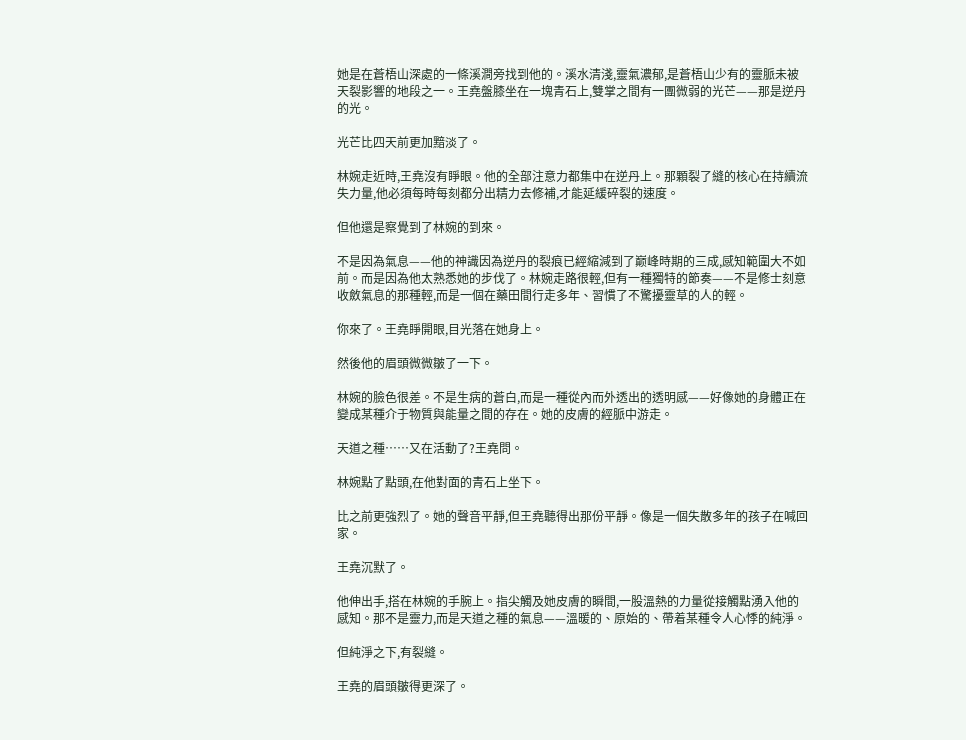她是在蒼梧山深處的一條溪澗旁找到他的。溪水清淺,靈氣濃郁,是蒼梧山少有的靈脈未被天裂影響的地段之一。王堯盤膝坐在一塊青石上,雙掌之間有一團微弱的光芒——那是逆丹的光。

光芒比四天前更加黯淡了。

林婉走近時,王堯沒有睜眼。他的全部注意力都集中在逆丹上。那顆裂了縫的核心在持續流失力量,他必須每時每刻都分出精力去修補,才能延緩碎裂的速度。

但他還是察覺到了林婉的到來。

不是因為氣息——他的神識因為逆丹的裂痕已經縮減到了巅峰時期的三成,感知範圍大不如前。而是因為他太熟悉她的步伐了。林婉走路很輕,但有一種獨特的節奏——不是修士刻意收斂氣息的那種輕,而是一個在藥田間行走多年、習慣了不驚擾靈草的人的輕。

你來了。王堯睜開眼,目光落在她身上。

然後他的眉頭微微皺了一下。

林婉的臉色很差。不是生病的蒼白,而是一種從內而外透出的透明感——好像她的身體正在變成某種介于物質與能量之間的存在。她的皮膚的經脈中游走。

天道之種……又在活動了?王堯問。

林婉點了點頭,在他對面的青石上坐下。

比之前更強烈了。她的聲音平靜,但王堯聽得出那份平靜。像是一個失散多年的孩子在喊回家。

王堯沉默了。

他伸出手,搭在林婉的手腕上。指尖觸及她皮膚的瞬間,一股溫熱的力量從接觸點湧入他的感知。那不是靈力,而是天道之種的氣息——溫暖的、原始的、帶着某種令人心悸的純淨。

但純淨之下,有裂縫。

王堯的眉頭皺得更深了。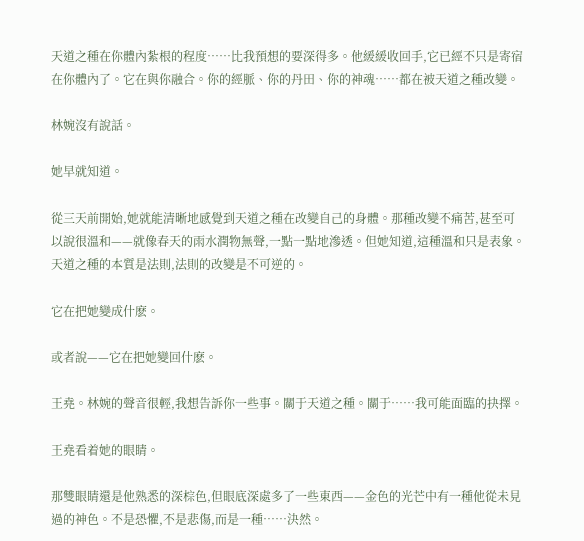天道之種在你體內紮根的程度……比我預想的要深得多。他緩緩收回手,它已經不只是寄宿在你體內了。它在與你融合。你的經脈、你的丹田、你的神魂……都在被天道之種改變。

林婉沒有說話。

她早就知道。

從三天前開始,她就能清晰地感覺到天道之種在改變自己的身體。那種改變不痛苦,甚至可以說很溫和——就像春天的雨水潤物無聲,一點一點地滲透。但她知道,這種溫和只是表象。天道之種的本質是法則,法則的改變是不可逆的。

它在把她變成什麽。

或者說——它在把她變回什麽。

王堯。林婉的聲音很輕,我想告訴你一些事。關于天道之種。關于……我可能面臨的抉擇。

王堯看着她的眼睛。

那雙眼睛還是他熟悉的深棕色,但眼底深處多了一些東西——金色的光芒中有一種他從未見過的神色。不是恐懼,不是悲傷,而是一種……決然。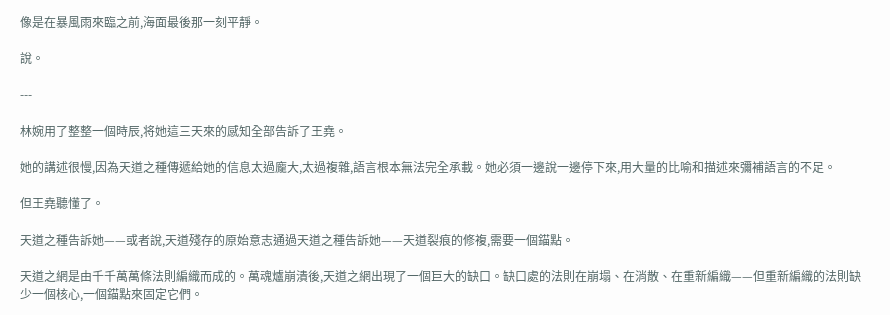像是在暴風雨來臨之前,海面最後那一刻平靜。

說。

---

林婉用了整整一個時辰,将她這三天來的感知全部告訴了王堯。

她的講述很慢,因為天道之種傳遞給她的信息太過龐大,太過複雜,語言根本無法完全承載。她必須一邊說一邊停下來,用大量的比喻和描述來彌補語言的不足。

但王堯聽懂了。

天道之種告訴她——或者說,天道殘存的原始意志通過天道之種告訴她——天道裂痕的修複,需要一個錨點。

天道之網是由千千萬萬條法則編織而成的。萬魂爐崩潰後,天道之網出現了一個巨大的缺口。缺口處的法則在崩塌、在消散、在重新編織——但重新編織的法則缺少一個核心,一個錨點來固定它們。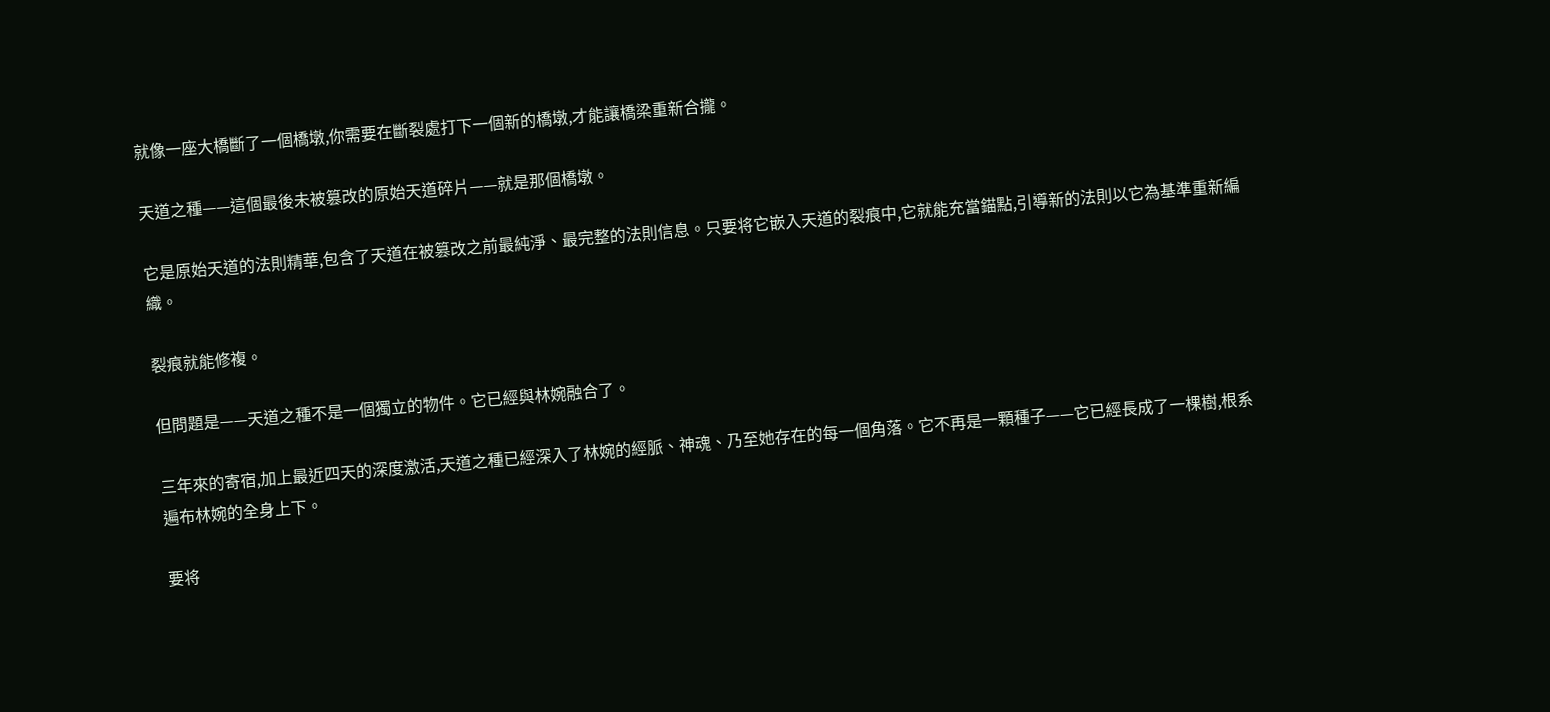就像一座大橋斷了一個橋墩,你需要在斷裂處打下一個新的橋墩,才能讓橋梁重新合攏。

天道之種——這個最後未被篡改的原始天道碎片——就是那個橋墩。

它是原始天道的法則精華,包含了天道在被篡改之前最純淨、最完整的法則信息。只要将它嵌入天道的裂痕中,它就能充當錨點,引導新的法則以它為基準重新編織。

裂痕就能修複。

但問題是——天道之種不是一個獨立的物件。它已經與林婉融合了。

三年來的寄宿,加上最近四天的深度激活,天道之種已經深入了林婉的經脈、神魂、乃至她存在的每一個角落。它不再是一顆種子——它已經長成了一棵樹,根系遍布林婉的全身上下。

要将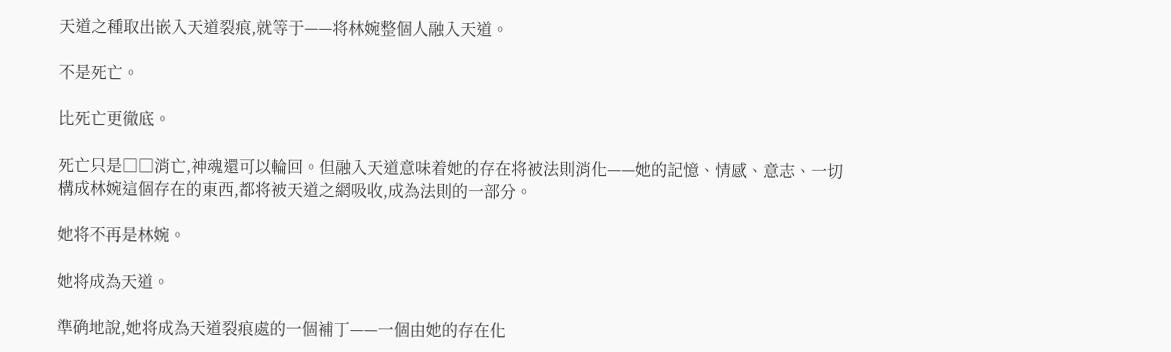天道之種取出嵌入天道裂痕,就等于——将林婉整個人融入天道。

不是死亡。

比死亡更徹底。

死亡只是□□消亡,神魂還可以輪回。但融入天道意味着她的存在将被法則消化——她的記憶、情感、意志、一切構成林婉這個存在的東西,都将被天道之網吸收,成為法則的一部分。

她将不再是林婉。

她将成為天道。

準确地說,她将成為天道裂痕處的一個補丁——一個由她的存在化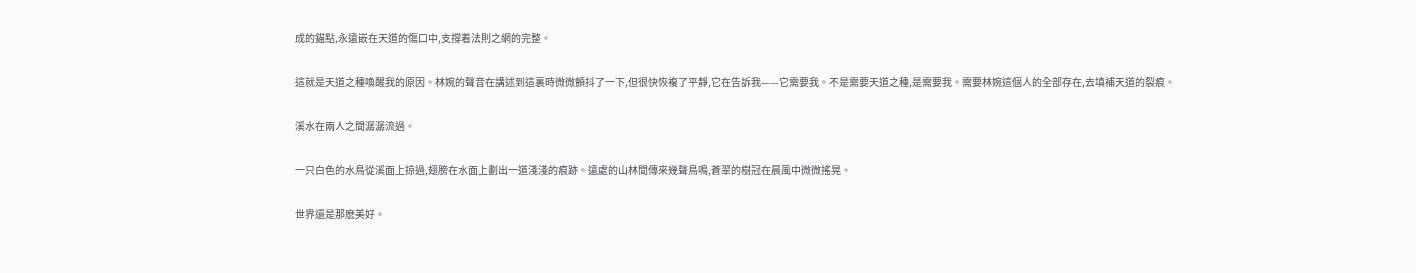成的錨點,永遠嵌在天道的傷口中,支撐着法則之網的完整。

這就是天道之種喚醒我的原因。林婉的聲音在講述到這裏時微微顫抖了一下,但很快恢複了平靜,它在告訴我——它需要我。不是需要天道之種,是需要我。需要林婉這個人的全部存在,去填補天道的裂痕。

溪水在兩人之間潺潺流過。

一只白色的水鳥從溪面上掠過,翅膀在水面上劃出一道淺淺的痕跡。遠處的山林間傳來幾聲鳥鳴,蒼翠的樹冠在晨風中微微搖晃。

世界還是那麽美好。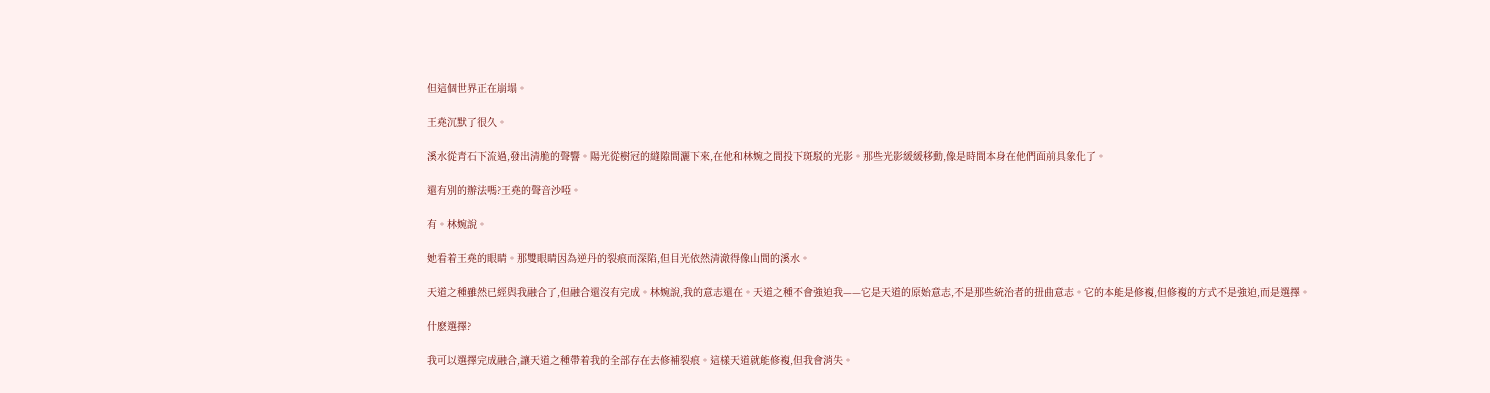但這個世界正在崩塌。

王堯沉默了很久。

溪水從青石下流過,發出清脆的聲響。陽光從樹冠的縫隙間灑下來,在他和林婉之間投下斑駁的光影。那些光影緩緩移動,像是時間本身在他們面前具象化了。

還有別的辦法嗎?王堯的聲音沙啞。

有。林婉說。

她看着王堯的眼睛。那雙眼睛因為逆丹的裂痕而深陷,但目光依然清澈得像山間的溪水。

天道之種雖然已經與我融合了,但融合還沒有完成。林婉說,我的意志還在。天道之種不會強迫我——它是天道的原始意志,不是那些統治者的扭曲意志。它的本能是修複,但修複的方式不是強迫,而是選擇。

什麽選擇?

我可以選擇完成融合,讓天道之種帶着我的全部存在去修補裂痕。這樣天道就能修複,但我會消失。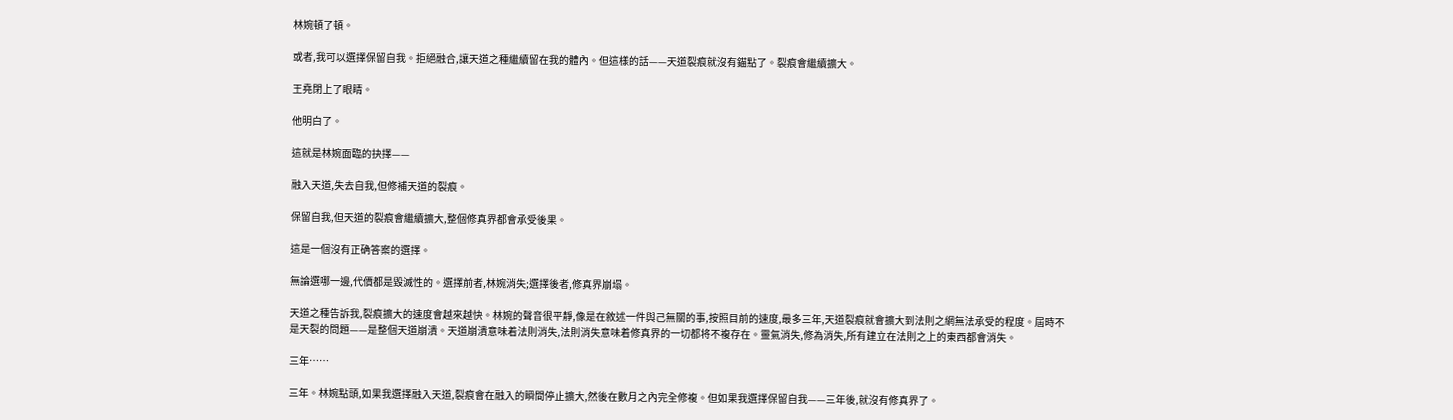林婉頓了頓。

或者,我可以選擇保留自我。拒絕融合,讓天道之種繼續留在我的體內。但這樣的話——天道裂痕就沒有錨點了。裂痕會繼續擴大。

王堯閉上了眼睛。

他明白了。

這就是林婉面臨的抉擇——

融入天道,失去自我,但修補天道的裂痕。

保留自我,但天道的裂痕會繼續擴大,整個修真界都會承受後果。

這是一個沒有正确答案的選擇。

無論選哪一邊,代價都是毀滅性的。選擇前者,林婉消失;選擇後者,修真界崩塌。

天道之種告訴我,裂痕擴大的速度會越來越快。林婉的聲音很平靜,像是在敘述一件與己無關的事,按照目前的速度,最多三年,天道裂痕就會擴大到法則之網無法承受的程度。屆時不是天裂的問題——是整個天道崩潰。天道崩潰意味着法則消失,法則消失意味着修真界的一切都将不複存在。靈氣消失,修為消失,所有建立在法則之上的東西都會消失。

三年……

三年。林婉點頭,如果我選擇融入天道,裂痕會在融入的瞬間停止擴大,然後在數月之內完全修複。但如果我選擇保留自我——三年後,就沒有修真界了。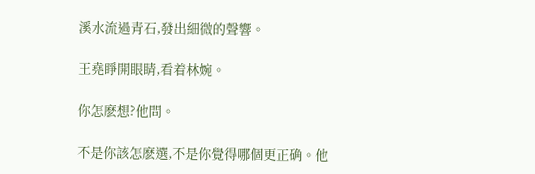溪水流過青石,發出細微的聲響。

王堯睜開眼睛,看着林婉。

你怎麽想?他問。

不是你該怎麽選,不是你覺得哪個更正确。他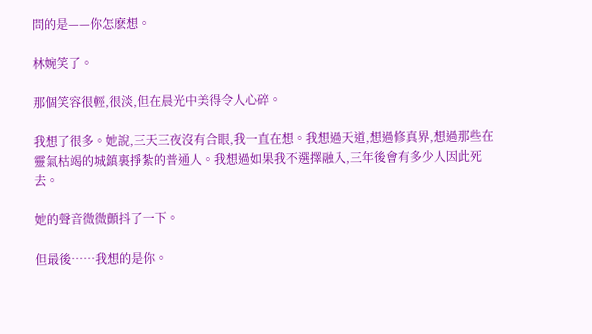問的是——你怎麽想。

林婉笑了。

那個笑容很輕,很淡,但在晨光中美得令人心碎。

我想了很多。她說,三天三夜沒有合眼,我一直在想。我想過天道,想過修真界,想過那些在靈氣枯竭的城鎮裏掙紮的普通人。我想過如果我不選擇融入,三年後會有多少人因此死去。

她的聲音微微顫抖了一下。

但最後……我想的是你。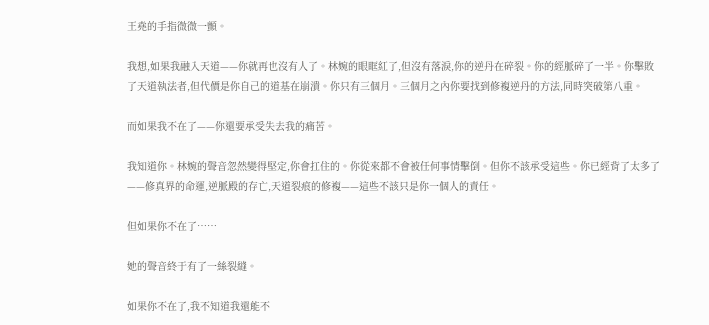王堯的手指微微一顫。

我想,如果我融入天道——你就再也沒有人了。林婉的眼眶紅了,但沒有落淚,你的逆丹在碎裂。你的經脈碎了一半。你擊敗了天道執法者,但代價是你自己的道基在崩潰。你只有三個月。三個月之內你要找到修複逆丹的方法,同時突破第八重。

而如果我不在了——你還要承受失去我的痛苦。

我知道你。林婉的聲音忽然變得堅定,你會扛住的。你從來都不會被任何事情擊倒。但你不該承受這些。你已經背了太多了——修真界的命運,逆脈殿的存亡,天道裂痕的修複——這些不該只是你一個人的責任。

但如果你不在了……

她的聲音終于有了一絲裂縫。

如果你不在了,我不知道我還能不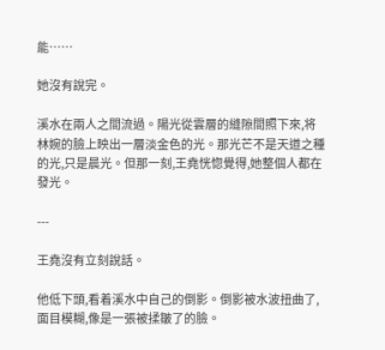能……

她沒有說完。

溪水在兩人之間流過。陽光從雲層的縫隙間照下來,将林婉的臉上映出一層淡金色的光。那光芒不是天道之種的光,只是晨光。但那一刻,王堯恍惚覺得,她整個人都在發光。

---

王堯沒有立刻說話。

他低下頭,看着溪水中自己的倒影。倒影被水波扭曲了,面目模糊,像是一張被揉皺了的臉。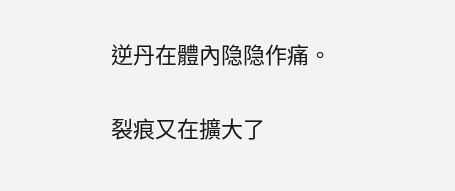逆丹在體內隐隐作痛。

裂痕又在擴大了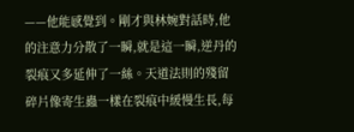——他能感覺到。剛才與林婉對話時,他的注意力分散了一瞬,就是這一瞬,逆丹的裂痕又多延伸了一絲。天道法則的殘留碎片像寄生蟲一樣在裂痕中緩慢生長,每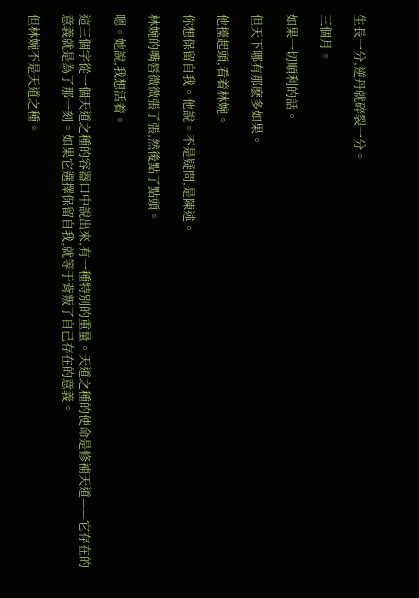生長一分,逆丹就碎裂一分。

三個月。

如果一切順利的話。

但天下哪有那麽多如果。

他擡起頭,看着林婉。

你想保留自我。他說。不是疑問,是陳述。

林婉的嘴唇微微張了張,然後點了點頭。

嗯。她說,我想活着。

這三個字從一個天道之種的容器口中說出來,有一種特別的重量。天道之種的使命是修補天道——它存在的意義就是為了那一刻。如果它選擇保留自我,就等于背叛了自己存在的意義。

但林婉不是天道之種。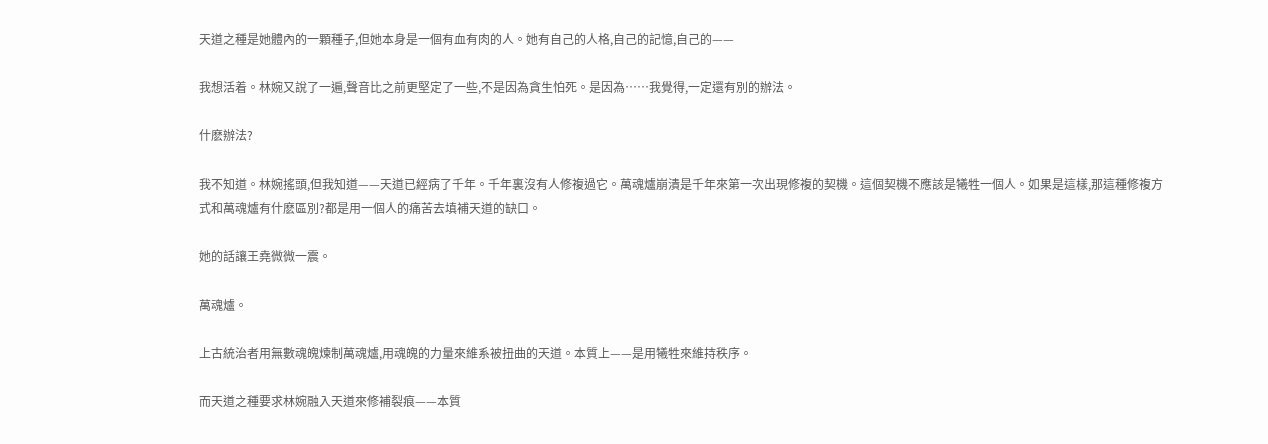天道之種是她體內的一顆種子,但她本身是一個有血有肉的人。她有自己的人格,自己的記憶,自己的——

我想活着。林婉又說了一遍,聲音比之前更堅定了一些,不是因為貪生怕死。是因為……我覺得,一定還有別的辦法。

什麽辦法?

我不知道。林婉搖頭,但我知道——天道已經病了千年。千年裏沒有人修複過它。萬魂爐崩潰是千年來第一次出現修複的契機。這個契機不應該是犧牲一個人。如果是這樣,那這種修複方式和萬魂爐有什麽區別?都是用一個人的痛苦去填補天道的缺口。

她的話讓王堯微微一震。

萬魂爐。

上古統治者用無數魂魄煉制萬魂爐,用魂魄的力量來維系被扭曲的天道。本質上——是用犧牲來維持秩序。

而天道之種要求林婉融入天道來修補裂痕——本質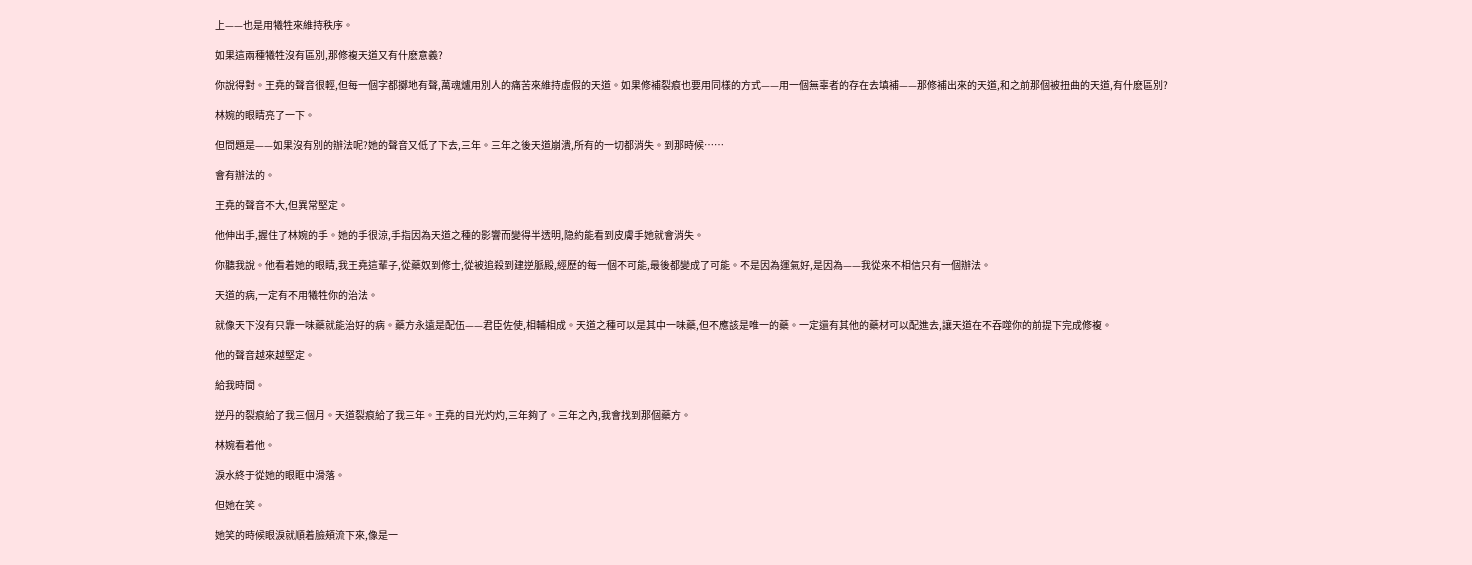上——也是用犧牲來維持秩序。

如果這兩種犧牲沒有區別,那修複天道又有什麽意義?

你說得對。王堯的聲音很輕,但每一個字都擲地有聲,萬魂爐用別人的痛苦來維持虛假的天道。如果修補裂痕也要用同樣的方式——用一個無辜者的存在去填補——那修補出來的天道,和之前那個被扭曲的天道,有什麽區別?

林婉的眼睛亮了一下。

但問題是——如果沒有別的辦法呢?她的聲音又低了下去,三年。三年之後天道崩潰,所有的一切都消失。到那時候……

會有辦法的。

王堯的聲音不大,但異常堅定。

他伸出手,握住了林婉的手。她的手很涼,手指因為天道之種的影響而變得半透明,隐約能看到皮膚手她就會消失。

你聽我說。他看着她的眼睛,我王堯這輩子,從藥奴到修士,從被追殺到建逆脈殿,經歷的每一個不可能,最後都變成了可能。不是因為運氣好,是因為——我從來不相信只有一個辦法。

天道的病,一定有不用犧牲你的治法。

就像天下沒有只靠一味藥就能治好的病。藥方永遠是配伍——君臣佐使,相輔相成。天道之種可以是其中一味藥,但不應該是唯一的藥。一定還有其他的藥材可以配進去,讓天道在不吞噬你的前提下完成修複。

他的聲音越來越堅定。

給我時間。

逆丹的裂痕給了我三個月。天道裂痕給了我三年。王堯的目光灼灼,三年夠了。三年之內,我會找到那個藥方。

林婉看着他。

淚水終于從她的眼眶中滑落。

但她在笑。

她笑的時候眼淚就順着臉頰流下來,像是一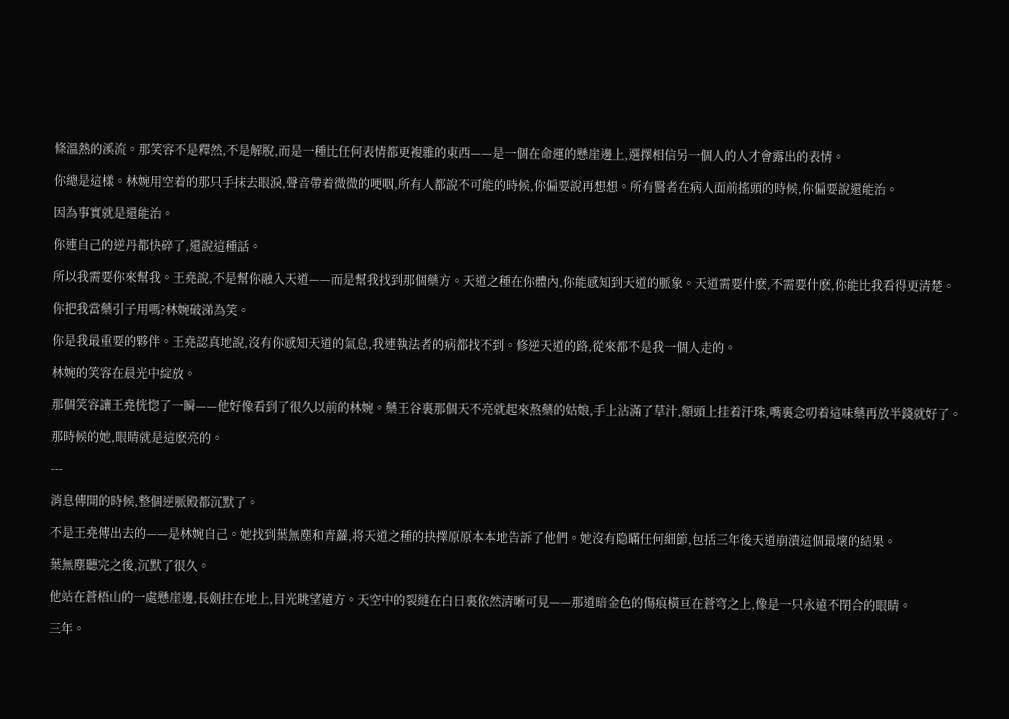條溫熱的溪流。那笑容不是釋然,不是解脫,而是一種比任何表情都更複雜的東西——是一個在命運的懸崖邊上,選擇相信另一個人的人才會露出的表情。

你總是這樣。林婉用空着的那只手抹去眼淚,聲音帶着微微的哽咽,所有人都說不可能的時候,你偏要說再想想。所有醫者在病人面前搖頭的時候,你偏要說還能治。

因為事實就是還能治。

你連自己的逆丹都快碎了,還說這種話。

所以我需要你來幫我。王堯說,不是幫你融入天道——而是幫我找到那個藥方。天道之種在你體內,你能感知到天道的脈象。天道需要什麽,不需要什麽,你能比我看得更清楚。

你把我當藥引子用嗎?林婉破涕為笑。

你是我最重要的夥伴。王堯認真地說,沒有你感知天道的氣息,我連執法者的病都找不到。修逆天道的路,從來都不是我一個人走的。

林婉的笑容在晨光中綻放。

那個笑容讓王堯恍惚了一瞬——他好像看到了很久以前的林婉。藥王谷裏那個天不亮就起來熬藥的姑娘,手上沾滿了草汁,額頭上挂着汗珠,嘴裏念叨着這味藥再放半錢就好了。

那時候的她,眼睛就是這麽亮的。

---

消息傳開的時候,整個逆脈殿都沉默了。

不是王堯傳出去的——是林婉自己。她找到葉無塵和青蘿,将天道之種的抉擇原原本本地告訴了他們。她沒有隐瞞任何細節,包括三年後天道崩潰這個最壞的結果。

葉無塵聽完之後,沉默了很久。

他站在蒼梧山的一處懸崖邊,長劍拄在地上,目光眺望遠方。天空中的裂縫在白日裏依然清晰可見——那道暗金色的傷痕橫亘在蒼穹之上,像是一只永遠不閉合的眼睛。

三年。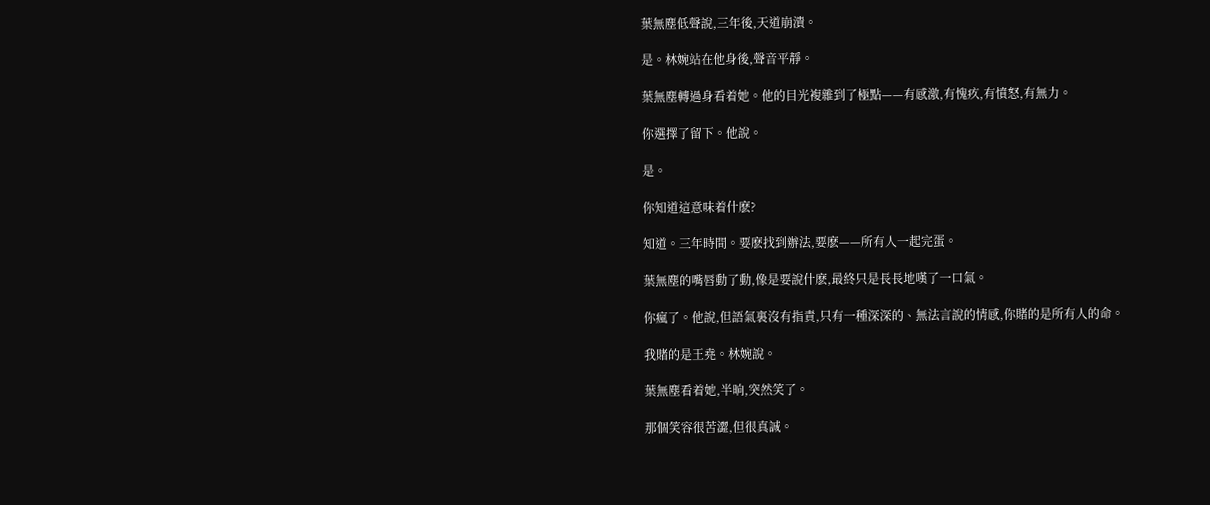葉無塵低聲說,三年後,天道崩潰。

是。林婉站在他身後,聲音平靜。

葉無塵轉過身看着她。他的目光複雜到了極點——有感激,有愧疚,有憤怒,有無力。

你選擇了留下。他說。

是。

你知道這意味着什麽?

知道。三年時間。要麽找到辦法,要麽——所有人一起完蛋。

葉無塵的嘴唇動了動,像是要說什麽,最終只是長長地嘆了一口氣。

你瘋了。他說,但語氣裏沒有指責,只有一種深深的、無法言說的情感,你賭的是所有人的命。

我賭的是王堯。林婉說。

葉無塵看着她,半晌,突然笑了。

那個笑容很苦澀,但很真誠。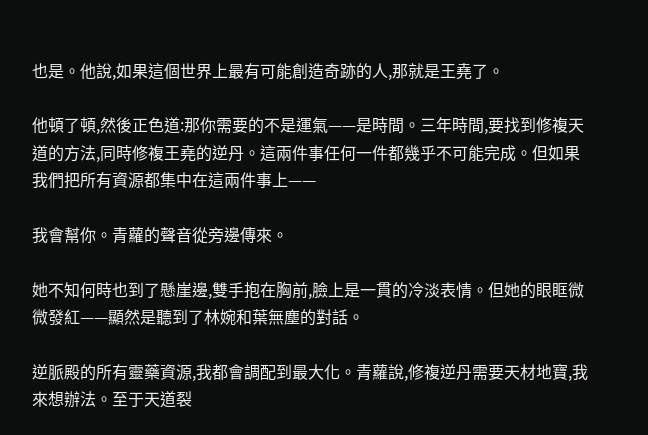也是。他說,如果這個世界上最有可能創造奇跡的人,那就是王堯了。

他頓了頓,然後正色道:那你需要的不是運氣——是時間。三年時間,要找到修複天道的方法,同時修複王堯的逆丹。這兩件事任何一件都幾乎不可能完成。但如果我們把所有資源都集中在這兩件事上——

我會幫你。青蘿的聲音從旁邊傳來。

她不知何時也到了懸崖邊,雙手抱在胸前,臉上是一貫的冷淡表情。但她的眼眶微微發紅——顯然是聽到了林婉和葉無塵的對話。

逆脈殿的所有靈藥資源,我都會調配到最大化。青蘿說,修複逆丹需要天材地寶,我來想辦法。至于天道裂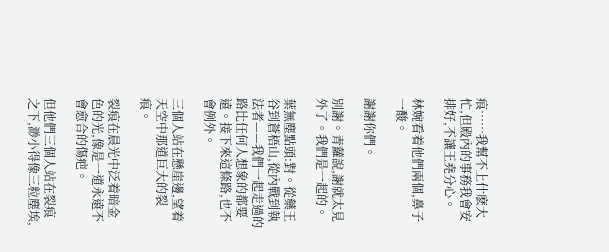痕……我幫不上什麽大忙,但殿內的事務我會安排好,不讓王堯分心。

林婉看着他們兩個,鼻子一酸。

謝謝你們。

別謝。青蘿說,謝就太見外了。我們是一起的。

葉無塵點頭:對。從藥王谷到蒼梧山,從內戰到執法者——我們一起走過的路比任何人想象的都要遠。接下來這條路,也不會例外。

三個人站在懸崖邊,望着天空中那道巨大的裂痕。

裂痕在晨光中泛着暗金色的光,像是一道永遠不會愈合的傷疤。

但他們三個人站在裂痕之下,渺小得像三粒塵埃,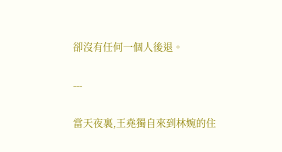卻沒有任何一個人後退。

---

當天夜裏,王堯獨自來到林婉的住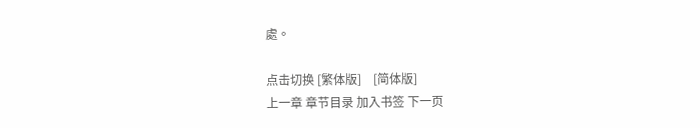處。

点击切换 [繁体版]    [简体版]
上一章 章节目录 加入书签 下一页